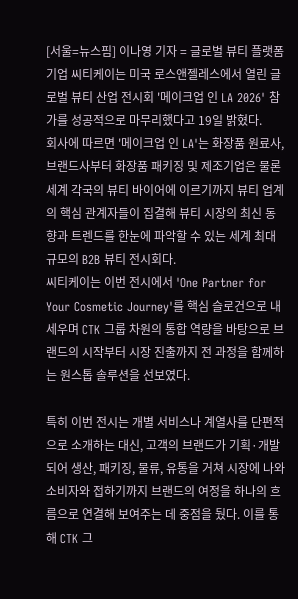[서울=뉴스핌] 이나영 기자 = 글로벌 뷰티 플랫폼 기업 씨티케이는 미국 로스앤젤레스에서 열린 글로벌 뷰티 산업 전시회 '메이크업 인 LA 2026' 참가를 성공적으로 마무리했다고 19일 밝혔다.
회사에 따르면 '메이크업 인 LA'는 화장품 원료사, 브랜드사부터 화장품 패키징 및 제조기업은 물론 세계 각국의 뷰티 바이어에 이르기까지 뷰티 업계의 핵심 관계자들이 집결해 뷰티 시장의 최신 동향과 트렌드를 한눈에 파악할 수 있는 세계 최대 규모의 B2B 뷰티 전시회다.
씨티케이는 이번 전시에서 'One Partner for Your Cosmetic Journey'를 핵심 슬로건으로 내세우며 CTK 그룹 차원의 통합 역량을 바탕으로 브랜드의 시작부터 시장 진출까지 전 과정을 함께하는 원스톱 솔루션을 선보였다.

특히 이번 전시는 개별 서비스나 계열사를 단편적으로 소개하는 대신, 고객의 브랜드가 기획·개발되어 생산, 패키징, 물류, 유통을 거쳐 시장에 나와 소비자와 접하기까지 브랜드의 여정을 하나의 흐름으로 연결해 보여주는 데 중점을 뒀다. 이를 통해 CTK 그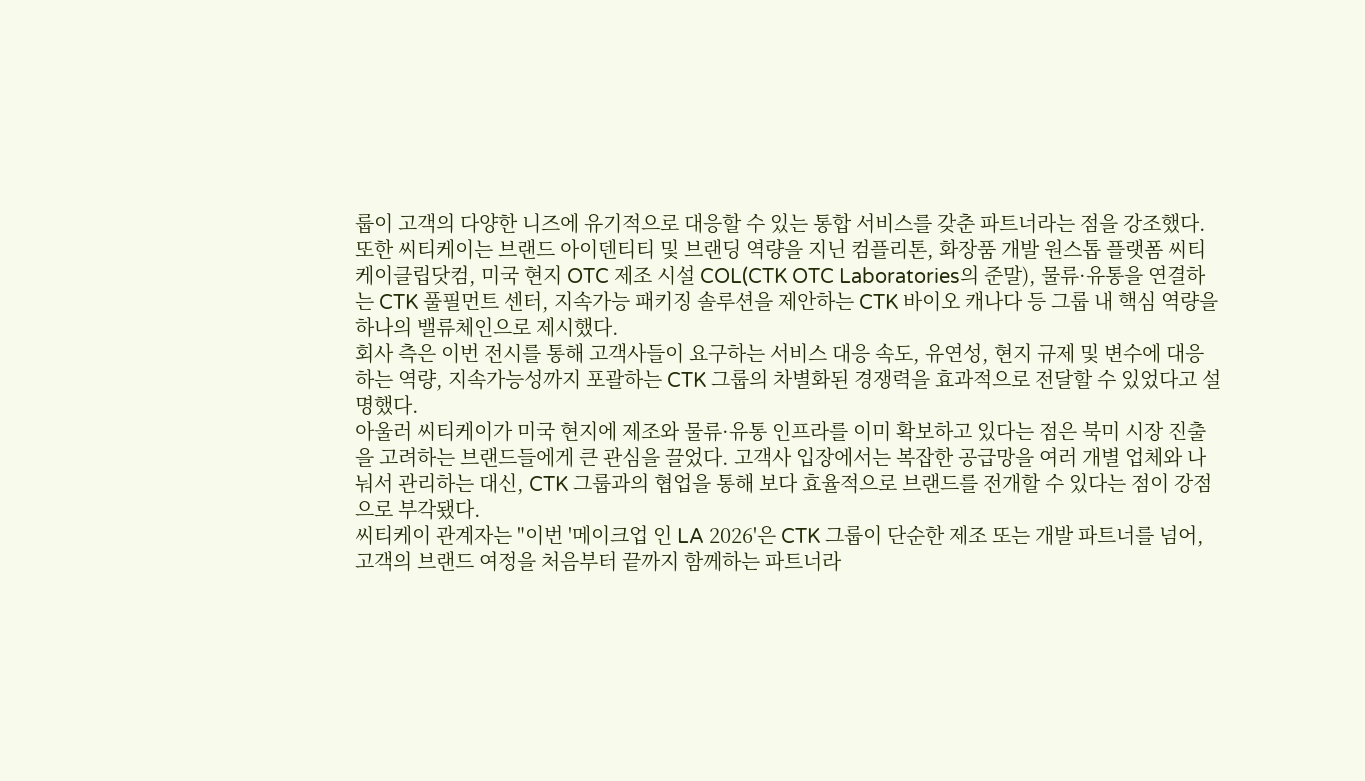룹이 고객의 다양한 니즈에 유기적으로 대응할 수 있는 통합 서비스를 갖춘 파트너라는 점을 강조했다.
또한 씨티케이는 브랜드 아이덴티티 및 브랜딩 역량을 지닌 컴플리톤, 화장품 개발 원스톱 플랫폼 씨티케이클립닷컴, 미국 현지 OTC 제조 시설 COL(CTK OTC Laboratories의 준말), 물류·유통을 연결하는 CTK 풀필먼트 센터, 지속가능 패키징 솔루션을 제안하는 CTK 바이오 캐나다 등 그룹 내 핵심 역량을 하나의 밸류체인으로 제시했다.
회사 측은 이번 전시를 통해 고객사들이 요구하는 서비스 대응 속도, 유연성, 현지 규제 및 변수에 대응하는 역량, 지속가능성까지 포괄하는 CTK 그룹의 차별화된 경쟁력을 효과적으로 전달할 수 있었다고 설명했다.
아울러 씨티케이가 미국 현지에 제조와 물류·유통 인프라를 이미 확보하고 있다는 점은 북미 시장 진출을 고려하는 브랜드들에게 큰 관심을 끌었다. 고객사 입장에서는 복잡한 공급망을 여러 개별 업체와 나눠서 관리하는 대신, CTK 그룹과의 협업을 통해 보다 효율적으로 브랜드를 전개할 수 있다는 점이 강점으로 부각됐다.
씨티케이 관계자는 "이번 '메이크업 인 LA 2026'은 CTK 그룹이 단순한 제조 또는 개발 파트너를 넘어, 고객의 브랜드 여정을 처음부터 끝까지 함께하는 파트너라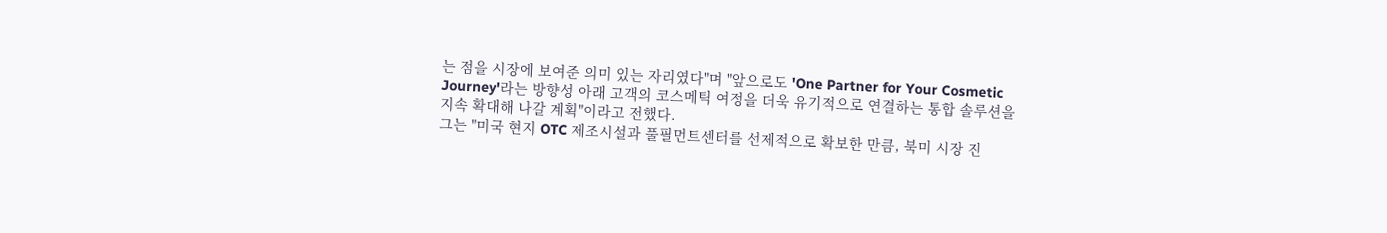는 점을 시장에 보여준 의미 있는 자리였다"며 "앞으로도 'One Partner for Your Cosmetic Journey'라는 방향성 아래 고객의 코스메틱 여정을 더욱 유기적으로 연결하는 통합 솔루션을 지속 확대해 나갈 계획"이라고 전했다.
그는 "미국 현지 OTC 제조시설과 풀필먼트센터를 선제적으로 확보한 만큼, 북미 시장 진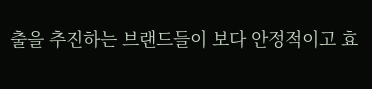출을 추진하는 브랜드들이 보다 안정적이고 효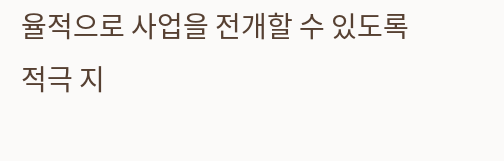율적으로 사업을 전개할 수 있도록 적극 지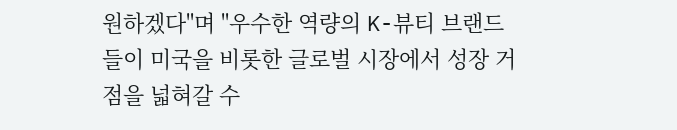원하겠다"며 "우수한 역량의 K-뷰티 브랜드들이 미국을 비롯한 글로벌 시장에서 성장 거점을 넓혀갈 수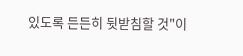있도록 든든히 뒷받침할 것"이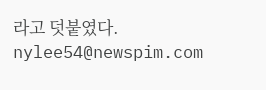라고 덧붙였다.
nylee54@newspim.com